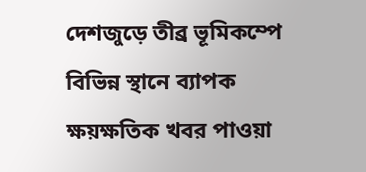দেশজুড়ে তীব্র ভূমিকম্পে বিভিন্ন স্থানে ব্যাপক ক্ষয়ক্ষতিক খবর পাওয়া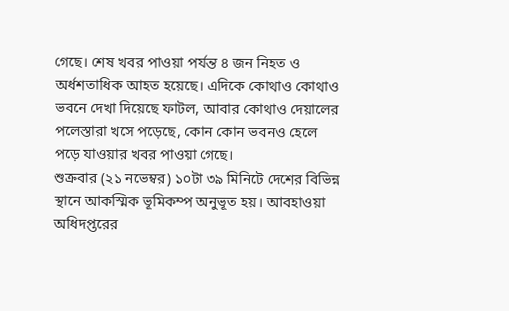গেছে। শেষ খবর পাওয়া পর্যন্ত ৪ জন নিহত ও অর্ধশতাধিক আহত হয়েছে। এদিকে কোথাও কোথাও ভবনে দেখা দিয়েছে ফাটল, আবার কোথাও দেয়ালের পলেস্তারা খসে পড়েছে, কোন কোন ভবনও হেলে পড়ে যাওয়ার খবর পাওয়া গেছে।
শুক্রবার (২১ নভেম্বর) ১০টা ৩৯ মিনিটে দেশের বিভিন্ন স্থানে আকস্মিক ভূমিকম্প অনুভূত হয়। আবহাওয়া অধিদপ্তরের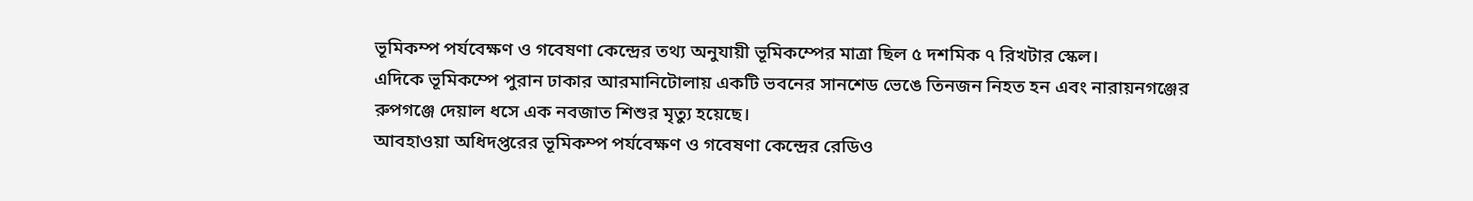ভূমিকম্প পর্যবেক্ষণ ও গবেষণা কেন্দ্রের তথ্য অনুযায়ী ভূমিকম্পের মাত্রা ছিল ৫ দশমিক ৭ রিখটার স্কেল।
এদিকে ভূমিকম্পে পুরান ঢাকার আরমানিটোলায় একটি ভবনের সানশেড ভেঙে তিনজন নিহত হন এবং নারায়নগঞ্জের রুপগঞ্জে দেয়াল ধসে এক নবজাত শিশুর মৃত্যু হয়েছে।
আবহাওয়া অধিদপ্তরের ভূমিকম্প পর্যবেক্ষণ ও গবেষণা কেন্দ্রের রেডিও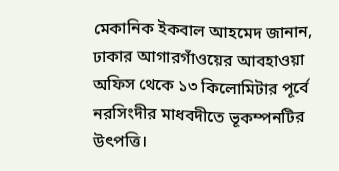মেকানিক ইকবাল আহমেদ জানান, ঢাকার আগারগাঁওয়ের আবহাওয়া অফিস থেকে ১৩ কিলোমিটার পূর্বে নরসিংদীর মাধবদীতে ভূকম্পনটির উৎপত্তি।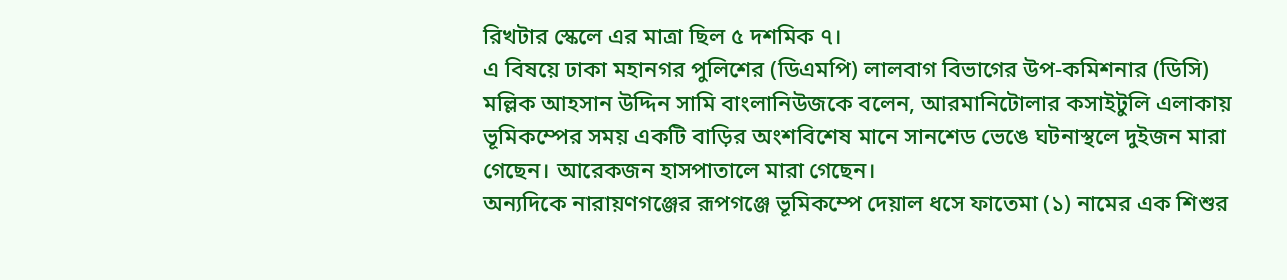রিখটার স্কেলে এর মাত্রা ছিল ৫ দশমিক ৭।
এ বিষয়ে ঢাকা মহানগর পুলিশের (ডিএমপি) লালবাগ বিভাগের উপ-কমিশনার (ডিসি) মল্লিক আহসান উদ্দিন সামি বাংলানিউজকে বলেন, আরমানিটোলার কসাইটুলি এলাকায় ভূমিকম্পের সময় একটি বাড়ির অংশবিশেষ মানে সানশেড ভেঙে ঘটনাস্থলে দুইজন মারা গেছেন। আরেকজন হাসপাতালে মারা গেছেন।
অন্যদিকে নারায়ণগঞ্জের রূপগঞ্জে ভূমিকম্পে দেয়াল ধসে ফাতেমা (১) নামের এক শিশুর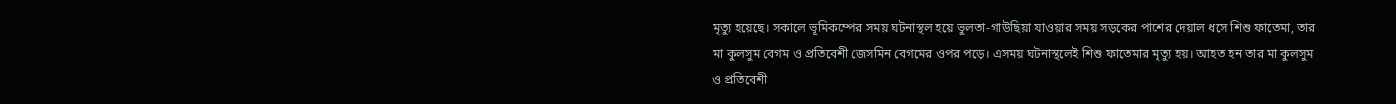মৃত্যু হয়েছে। সকালে ভূমিকম্পের সময় ঘটনাস্থল হয়ে ভুলতা-গাউছিয়া যাওয়ার সময় সড়কের পাশের দেয়াল ধসে শিশু ফাতেমা, তার মা কুলসুম বেগম ও প্রতিবেশী জেসমিন বেগমের ওপর পড়ে। এসময় ঘটনাস্থলেই শিশু ফাতেমার মৃত্যু হয়। আহত হন তার মা কুলসুম ও প্রতিবেশী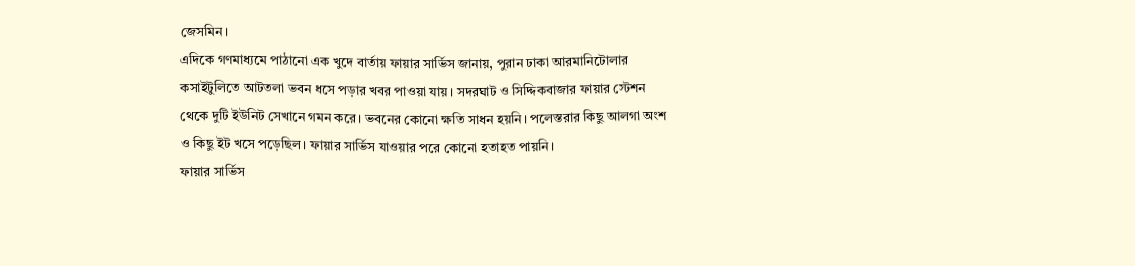জেসমিন।
এদিকে গণমাধ্যমে পাঠানো এক খুদে বার্তায় ফায়ার সার্ভিস জানায়, পুরান ঢাকা আরমানিটোলার কসাইটুলিতে আটতলা ভবন ধসে পড়ার খবর পাওয়া যায়। সদরঘাট ও সিদ্দিকবাজার ফায়ার স্টেশন থেকে দুটি ইউনিট সেখানে গমন করে। ভবনের কোনো ক্ষতি সাধন হয়নি। পলেস্তরার কিছু আলগা অংশ ও কিছু ইট খসে পড়েছিল। ফায়ার সার্ভিস যাওয়ার পরে কোনো হতাহত পায়নি।
ফায়ার সার্ভিস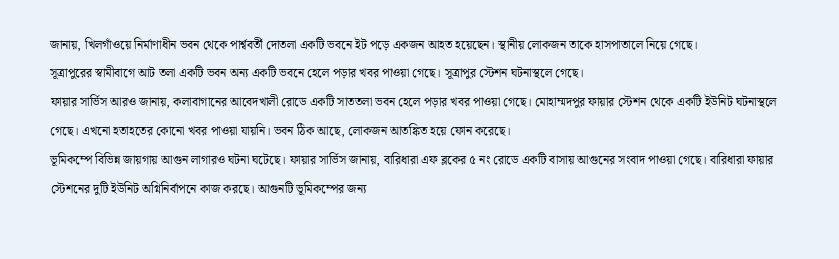জানায়, খিলগাঁওয়ে নির্মাণাধীন ভবন থেকে পার্শ্ববর্তী দোতলা একটি ভবনে ইট পড়ে একজন আহত হয়েছেন। স্থানীয় লোকজন তাকে হাসপাতালে নিয়ে গেছে।
সূত্রাপুরের স্বামীবাগে আট তলা একটি ভবন অন্য একটি ভবনে হেলে পড়ার খবর পাওয়া গেছে। সূত্রাপুর স্টেশন ঘটনাস্থলে গেছে।
ফায়ার সার্ভিস আরও জানায়, কলাবাগানের আবেদখালী রোডে একটি সাততলা ভবন হেলে পড়ার খবর পাওয়া গেছে। মোহাম্মদপুর ফায়ার স্টেশন থেকে একটি ইউনিট ঘটনাস্থলে গেছে। এখনো হতাহতের কোনো খবর পাওয়া যায়নি। ভবন ঠিক আছে, লোকজন আতঙ্কিত হয়ে ফোন করেছে।
ভূমিকম্পে বিভিন্ন জায়গায় আগুন লাগারও ঘটনা ঘটেছে। ফায়ার সার্ভিস জানায়, বারিধারা এফ ব্লকের ৫ নং রোডে একটি বাসায় আগুনের সংবাদ পাওয়া গেছে। বারিধারা ফায়ার স্টেশনের দুটি ইউনিট অগ্নিনির্বাপনে কাজ করছে। আগুনটি ভূমিকম্পের জন্য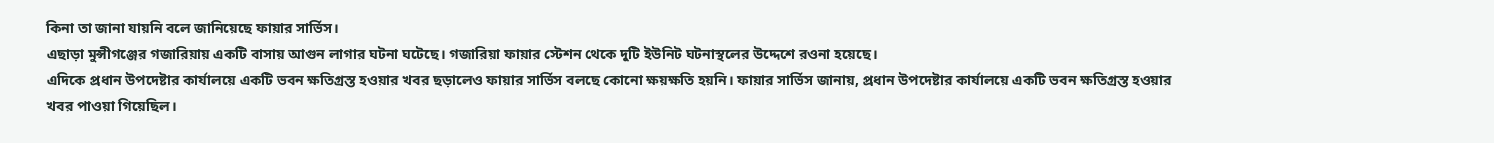কিনা তা জানা যায়নি বলে জানিয়েছে ফায়ার সার্ভিস।
এছাড়া মুন্সীগঞ্জের গজারিয়ায় একটি বাসায় আগুন লাগার ঘটনা ঘটেছে। গজারিয়া ফায়ার স্টেশন থেকে দুটি ইউনিট ঘটনাস্থলের উদ্দেশে রওনা হয়েছে।
এদিকে প্রধান উপদেষ্টার কার্যালয়ে একটি ভবন ক্ষতিগ্রস্ত হওয়ার খবর ছড়ালেও ফায়ার সার্ভিস বলছে কোনো ক্ষয়ক্ষতি হয়নি। ফায়ার সার্ভিস জানায়, প্রধান উপদেষ্টার কার্যালয়ে একটি ভবন ক্ষতিগ্রস্ত হওয়ার খবর পাওয়া গিয়েছিল।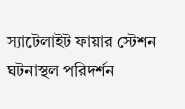স্যাটেলাইট ফায়ার স্টেশন ঘটনাস্থল পরিদর্শন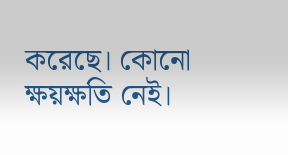করেছে। কোনো ক্ষয়ক্ষতি নেই।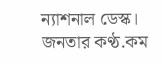ন্যাশনাল ডেস্ক। জনতার কণ্ঠ.কম